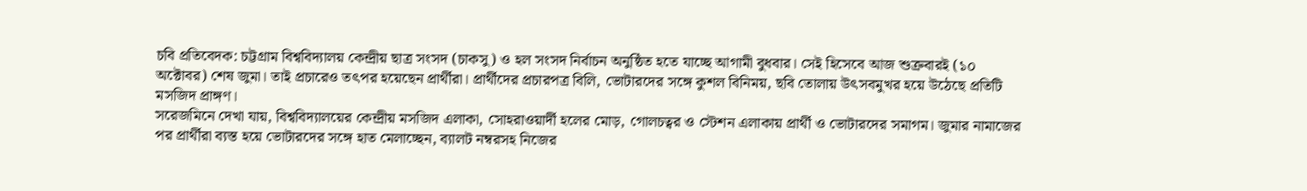চবি প্রতিবেদক: চট্টগ্রাম বিশ্ববিদ্যালয় কেন্দ্রীয় ছাত্র সংসদ (চাকসু) ও হল সংসদ নির্বাচন অনুষ্ঠিত হতে যাচ্ছে আগামী বুধবার। সেই হিসেবে আজ শুক্রবারই (১০ অক্টোবর) শেষ জুমা। তাই প্রচারেও তৎপর হয়েছেন প্রার্থীরা। প্রার্থীদের প্রচারপত্র বিলি, ভোটারদের সঙ্গে কুশল বিনিময়, ছবি তোলায় উৎসবমুখর হয়ে উঠেছে প্রতিটি মসজিদ প্রাঙ্গণ।
সরেজমিনে দেখা যায়, বিশ্ববিদ্যালয়ের কেন্দ্রীয় মসজিদ এলাকা, সোহরাওয়ার্দী হলের মোড়, গোলচত্বর ও স্টেশন এলাকায় প্রার্থী ও ভোটারদের সমাগম। জুমার নামাজের পর প্রার্থীরা ব্যস্ত হয়ে ভোটারদের সঙ্গে হাত মেলাচ্ছেন, ব্যালট নম্বরসহ নিজের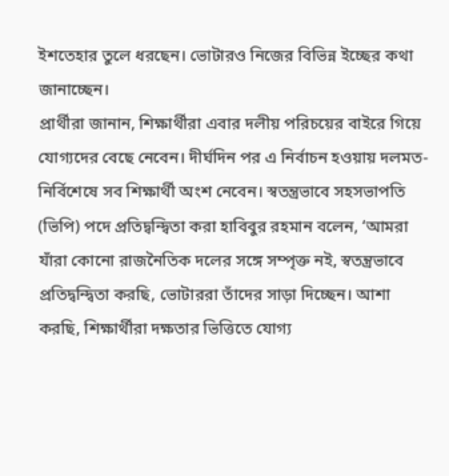ইশতেহার তুলে ধরছেন। ভোটারও নিজের বিভিন্ন ইচ্ছের কথা জানাচ্ছেন।
প্রার্থীরা জানান, শিক্ষার্থীরা এবার দলীয় পরিচয়ের বাইরে গিয়ে যোগ্যদের বেছে নেবেন। দীর্ঘদিন পর এ নির্বাচন হওয়ায় দলমত-নির্বিশেষে সব শিক্ষার্থী অংশ নেবেন। স্বতন্ত্রভাবে সহসভাপতি (ভিপি) পদে প্রতিদ্বন্দ্বিতা করা হাবিবুর রহমান বলেন, ‘আমরা যাঁরা কোনো রাজনৈতিক দলের সঙ্গে সম্পৃক্ত নই, স্বতন্ত্রভাবে প্রতিদ্বন্দ্বিতা করছি, ভোটাররা তাঁদের সাড়া দিচ্ছেন। আশা করছি, শিক্ষার্থীরা দক্ষতার ভিত্তিতে যোগ্য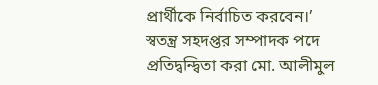প্রার্থীকে নির্বাচিত করবেন।’
স্বতন্ত্র সহদপ্তর সম্পাদক পদে প্রতিদ্বন্দ্বিতা করা মো. আলীমুল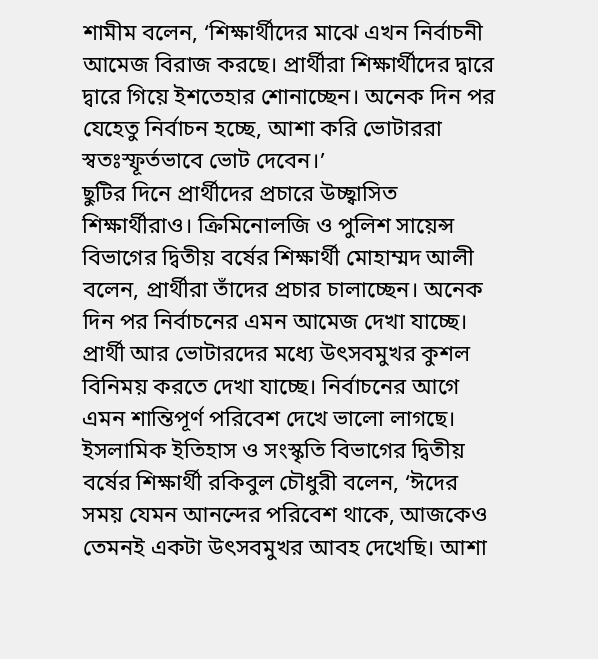শামীম বলেন, ‘শিক্ষার্থীদের মাঝে এখন নির্বাচনী আমেজ বিরাজ করছে। প্রার্থীরা শিক্ষার্থীদের দ্বারে দ্বারে গিয়ে ইশতেহার শোনাচ্ছেন। অনেক দিন পর যেহেতু নির্বাচন হচ্ছে, আশা করি ভোটাররা স্বতঃস্ফূর্তভাবে ভোট দেবেন।’
ছুটির দিনে প্রার্থীদের প্রচারে উচ্ছ্বাসিত শিক্ষার্থীরাও। ক্রিমিনোলজি ও পুলিশ সায়েন্স বিভাগের দ্বিতীয় বর্ষের শিক্ষার্থী মোহাম্মদ আলী বলেন, প্রার্থীরা তাঁদের প্রচার চালাচ্ছেন। অনেক দিন পর নির্বাচনের এমন আমেজ দেখা যাচ্ছে। প্রার্থী আর ভোটারদের মধ্যে উৎসবমুখর কুশল বিনিময় করতে দেখা যাচ্ছে। নির্বাচনের আগে এমন শান্তিপূর্ণ পরিবেশ দেখে ভালো লাগছে।
ইসলামিক ইতিহাস ও সংস্কৃতি বিভাগের দ্বিতীয় বর্ষের শিক্ষার্থী রকিবুল চৌধুরী বলেন, ‘ঈদের সময় যেমন আনন্দের পরিবেশ থাকে, আজকেও তেমনই একটা উৎসবমুখর আবহ দেখেছি। আশা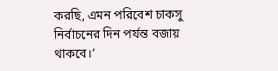করছি, এমন পরিবেশ চাকসু নির্বাচনের দিন পর্যন্ত বজায় থাকবে।’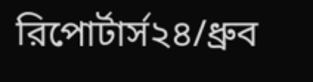রিপোর্টার্স২৪/ধ্রুব